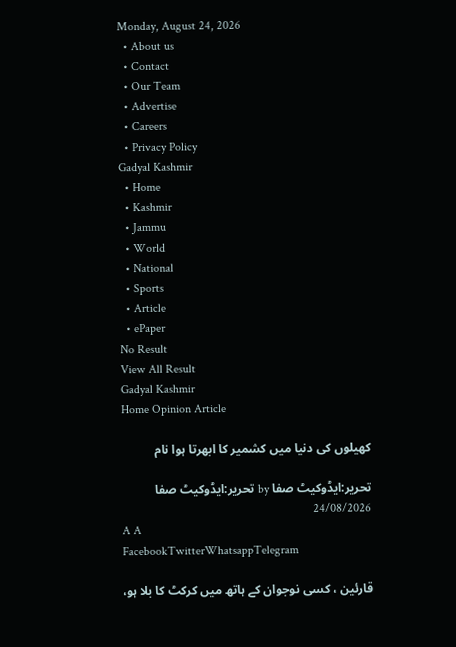Monday, August 24, 2026
  • About us
  • Contact
  • Our Team
  • Advertise
  • Careers
  • Privacy Policy
Gadyal Kashmir
  • Home
  • Kashmir
  • Jammu
  • World
  • National
  • Sports
  • Article
  • ePaper
No Result
View All Result
Gadyal Kashmir
Home Opinion Article

کھیلوں کی دنیا میں کشمیر کا ابھرتا ہوا نام

تحریر:ایڈوکیٹ صفا by تحریر:ایڈوکیٹ صفا
24/08/2026
A A
FacebookTwitterWhatsappTelegram

قارئین ، کسی نوجوان کے ہاتھ میں کرکٹ کا بلا ہو،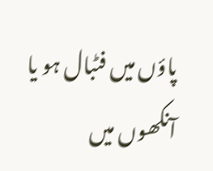پاؤں میں فٹبال ہو یا آنکھوں میں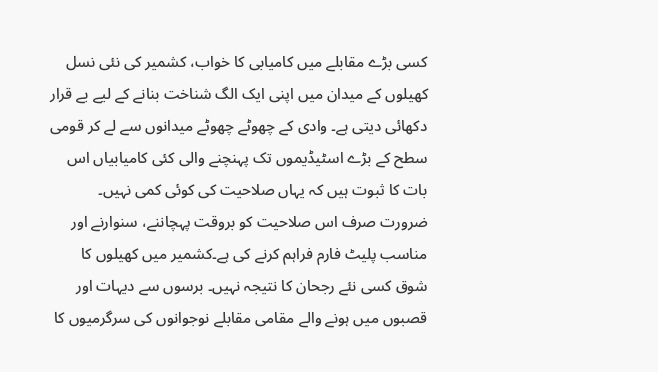کسی بڑے مقابلے میں کامیابی کا خواب، کشمیر کی نئی نسل کھیلوں کے میدان میں اپنی ایک الگ شناخت بنانے کے لیے بے قرار دکھائی دیتی ہے۔ وادی کے چھوٹے چھوٹے میدانوں سے لے کر قومی سطح کے بڑے اسٹیڈیموں تک پہنچنے والی کئی کامیابیاں اس بات کا ثبوت ہیں کہ یہاں صلاحیت کی کوئی کمی نہیں۔ ضرورت صرف اس صلاحیت کو بروقت پہچاننے، سنوارنے اور مناسب پلیٹ فارم فراہم کرنے کی ہے۔کشمیر میں کھیلوں کا شوق کسی نئے رجحان کا نتیجہ نہیں۔ برسوں سے دیہات اور قصبوں میں ہونے والے مقامی مقابلے نوجوانوں کی سرگرمیوں کا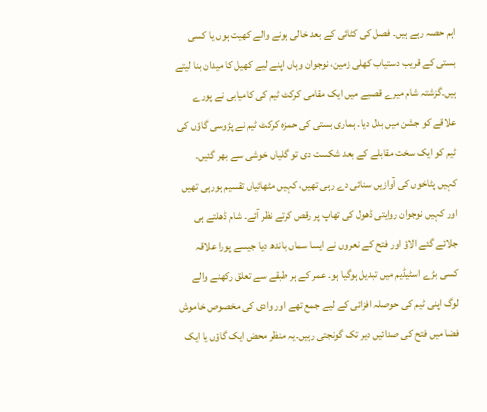اہم حصہ رہے ہیں۔ فصل کی کٹائی کے بعد خالی ہونے والے کھیت ہوں یا کسی بستی کے قریب دستیاب کھلی زمین، نوجوان وہاں اپنے لیے کھیل کا میدان بنا لیتے ہیں۔گزشتہ شام میرے قصبے میں ایک مقامی کرکٹ ٹیم کی کامیابی نے پورے علاقے کو جشن میں بدل دیا۔ ہماری بستی کی حمزہ کرکٹ ٹیم نے پڑوسی گاؤں کی ٹیم کو ایک سخت مقابلے کے بعد شکست دی تو گلیاں خوشی سے بھر گئیں۔ کہیں پٹاخوں کی آوازیں سنائی دے رہی تھیں، کہیں مٹھائیاں تقسیم ہورہی تھیں اور کہیں نوجوان روایتی ڈھول کی تھاپ پر رقص کرتے نظر آئے۔ شام ڈھلتے ہی جلائے گئے الاؤ اور فتح کے نعروں نے ایسا سماں باندھ دیا جیسے پورا علاقہ کسی بڑے اسٹیڈیم میں تبدیل ہوگیا ہو۔ عمر کے ہر طبقے سے تعلق رکھنے والے لوگ اپنی ٹیم کی حوصلہ افزائی کے لیے جمع تھے اور وادی کی مخصوص خاموش فضا میں فتح کی صدائیں دیر تک گونجتی رہیں۔یہ منظر محض ایک گاؤں یا ایک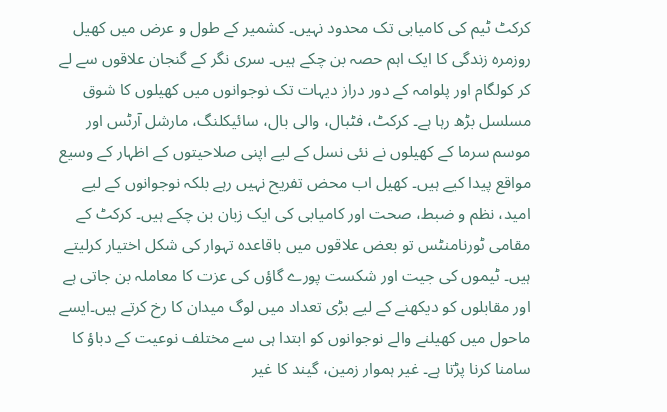کرکٹ ٹیم کی کامیابی تک محدود نہیں۔ کشمیر کے طول و عرض میں کھیل روزمرہ زندگی کا ایک اہم حصہ بن چکے ہیں۔ سری نگر کے گنجان علاقوں سے لے کر کولگام اور پلوامہ کے دور دراز دیہات تک نوجوانوں میں کھیلوں کا شوق مسلسل بڑھ رہا ہے۔ کرکٹ، فٹبال، والی بال، سائیکلنگ، مارشل آرٹس اور موسم سرما کے کھیلوں نے نئی نسل کے لیے اپنی صلاحیتوں کے اظہار کے وسیع مواقع پیدا کیے ہیں۔ کھیل اب محض تفریح نہیں رہے بلکہ نوجوانوں کے لیے امید، نظم و ضبط، صحت اور کامیابی کی ایک زبان بن چکے ہیں۔ کرکٹ کے مقامی ٹورنامنٹس تو بعض علاقوں میں باقاعدہ تہوار کی شکل اختیار کرلیتے ہیں۔ ٹیموں کی جیت اور شکست پورے گاؤں کی عزت کا معاملہ بن جاتی ہے اور مقابلوں کو دیکھنے کے لیے بڑی تعداد میں لوگ میدان کا رخ کرتے ہیں۔ایسے ماحول میں کھیلنے والے نوجوانوں کو ابتدا ہی سے مختلف نوعیت کے دباؤ کا سامنا کرنا پڑتا ہے۔ غیر ہموار زمین، گیند کا غیر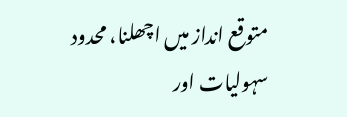متوقع انداز میں اچھلنا، محدود سہولیات اور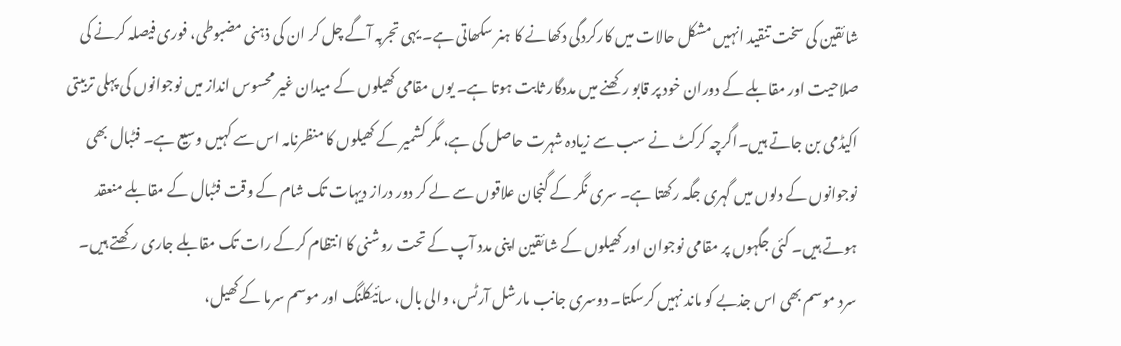شائقین کی سخت تنقید انہیں مشکل حالات میں کارکردگی دکھانے کا ہنر سکھاتی ہے۔ یہی تجربہ آگے چل کر ان کی ذہنی مضبوطی، فوری فیصلہ کرنے کی صلاحیت اور مقابلے کے دوران خود پر قابو رکھنے میں مددگار ثابت ہوتا ہے۔ یوں مقامی کھیلوں کے میدان غیر محسوس انداز میں نوجوانوں کی پہلی تربیتی اکیڈمی بن جاتے ہیں۔اگرچہ کرکٹ نے سب سے زیادہ شہرت حاصل کی ہے، مگر کشمیر کے کھیلوں کا منظرنامہ اس سے کہیں وسیع ہے۔ فٹبال بھی نوجوانوں کے دلوں میں گہری جگہ رکھتا ہے۔ سری نگر کے گنجان علاقوں سے لے کر دور دراز دیہات تک شام کے وقت فٹبال کے مقابلے منعقد ہوتے ہیں۔ کئی جگہوں پر مقامی نوجوان اور کھیلوں کے شائقین اپنی مدد آپ کے تحت روشنی کا انتظام کرکے رات تک مقابلے جاری رکھتے ہیں۔ سرد موسم بھی اس جذبے کو ماند نہیں کرسکتا۔ دوسری جانب مارشل آرٹس، والی بال، سائیکلنگ اور موسم سرما کے کھیل،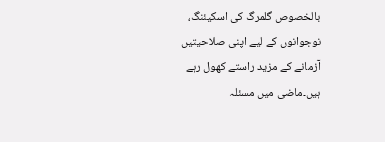بالخصوص گلمرگ کی اسکیئنگ، نوجوانوں کے لیے اپنی صلاحیتیں آزمانے کے مزید راستے کھول رہے ہیں۔ماضی میں مسئلہ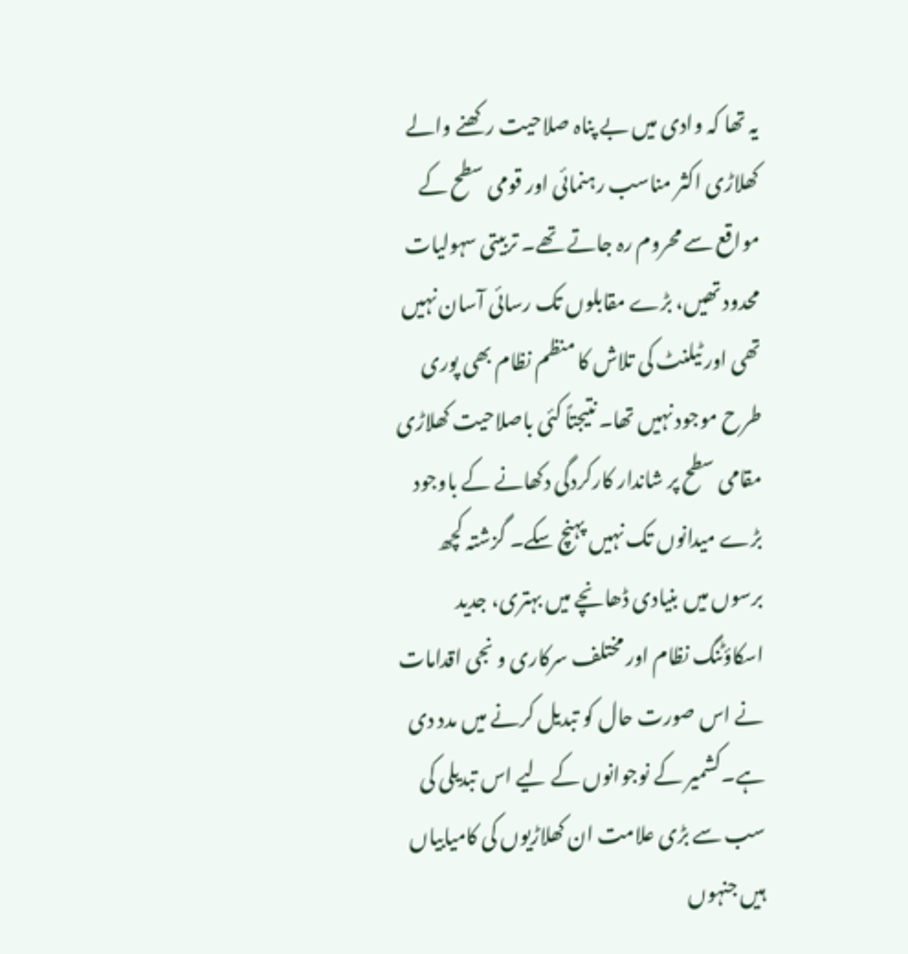یہ تھا کہ وادی میں بے پناہ صلاحیت رکھنے والے کھلاڑی اکثر مناسب رہنمائی اور قومی سطح کے مواقع سے محروم رہ جاتے تھے۔ تربیتی سہولیات محدود تھیں، بڑے مقابلوں تک رسائی آسان نہیں تھی اور ٹیلنٹ کی تلاش کا منظم نظام بھی پوری طرح موجود نہیں تھا۔ نتیجتاً کئی باصلاحیت کھلاڑی مقامی سطح پر شاندار کارکردگی دکھانے کے باوجود بڑے میدانوں تک نہیں پہنچ سکے۔ گزشتہ کچھ برسوں میں بنیادی ڈھانچے میں بہتری، جدید اسکاؤٹنگ نظام اور مختلف سرکاری و نجی اقدامات نے اس صورت حال کو تبدیل کرنے میں مدد دی ہے۔کشمیر کے نوجوانوں کے لیے اس تبدیلی کی سب سے بڑی علامت ان کھلاڑیوں کی کامیابیاں ہیں جنہوں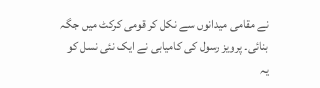نے مقامی میدانوں سے نکل کر قومی کرکٹ میں جگہ بنائی۔ پرویز رسول کی کامیابی نے ایک نئی نسل کو یہ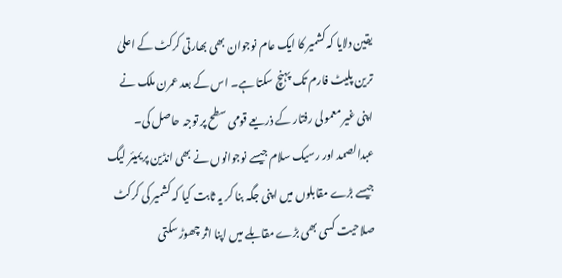یقین دلایا کہ کشمیر کا ایک عام نوجوان بھی بھارتی کرکٹ کے اعلیٰ ترین پلیٹ فارم تک پہنچ سکتا ہے۔ اس کے بعد عمرن ملک نے اپنی غیر معمولی رفتار کے ذریعے قومی سطح پر توجہ حاصل کی۔ عبدالصمد اور رسیک سلام جیسے نوجوانوں نے بھی انڈین پریمیئر لیگ جیسے بڑے مقابلوں میں اپنی جگہ بنا کر یہ ثابت کیا کہ کشمیر کی کرکٹ صلاحیت کسی بھی بڑے مقابلے میں اپنا اثر چھوڑ سکتی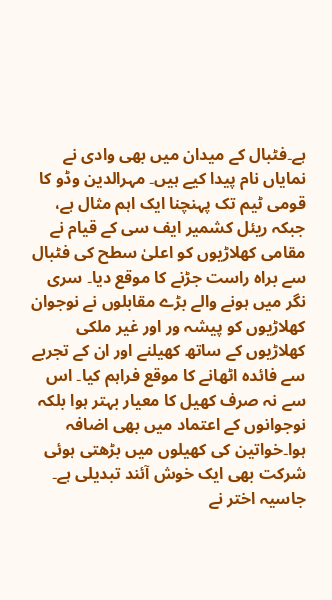ہے۔فٹبال کے میدان میں بھی وادی نے نمایاں نام پیدا کیے ہیں۔ مہرالدین وڈو کا قومی ٹیم تک پہنچنا ایک اہم مثال ہے، جبکہ ریئل کشمیر ایف سی کے قیام نے مقامی کھلاڑیوں کو اعلیٰ سطح کی فٹبال سے براہ راست جڑنے کا موقع دیا۔ سری نگر میں ہونے والے بڑے مقابلوں نے نوجوان کھلاڑیوں کو پیشہ ور اور غیر ملکی کھلاڑیوں کے ساتھ کھیلنے اور ان کے تجربے سے فائدہ اٹھانے کا موقع فراہم کیا۔ اس سے نہ صرف کھیل کا معیار بہتر ہوا بلکہ نوجوانوں کے اعتماد میں بھی اضافہ ہوا۔خواتین کی کھیلوں میں بڑھتی ہوئی شرکت بھی ایک خوش آئند تبدیلی ہے۔ جاسیہ اختر نے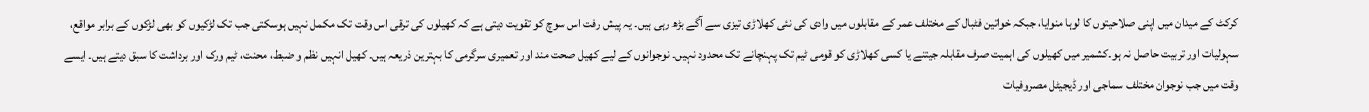کرکٹ کے میدان میں اپنی صلاحیتوں کا لوہا منوایا، جبکہ خواتین فٹبال کے مختلف عمر کے مقابلوں میں وادی کی نئی کھلاڑی تیزی سے آگے بڑھ رہی ہیں۔ یہ پیش رفت اس سوچ کو تقویت دیتی ہے کہ کھیلوں کی ترقی اس وقت تک مکمل نہیں ہوسکتی جب تک لڑکیوں کو بھی لڑکوں کے برابر مواقع، سہولیات اور تربیت حاصل نہ ہو۔کشمیر میں کھیلوں کی اہمیت صرف مقابلہ جیتنے یا کسی کھلاڑی کو قومی ٹیم تک پہنچانے تک محدود نہیں۔ نوجوانوں کے لیے کھیل صحت مند اور تعمیری سرگرمی کا بہترین ذریعہ ہیں۔ کھیل انہیں نظم و ضبط، محنت، ٹیم ورک اور برداشت کا سبق دیتے ہیں۔ ایسے وقت میں جب نوجوان مختلف سماجی اور ڈیجیٹل مصروفیات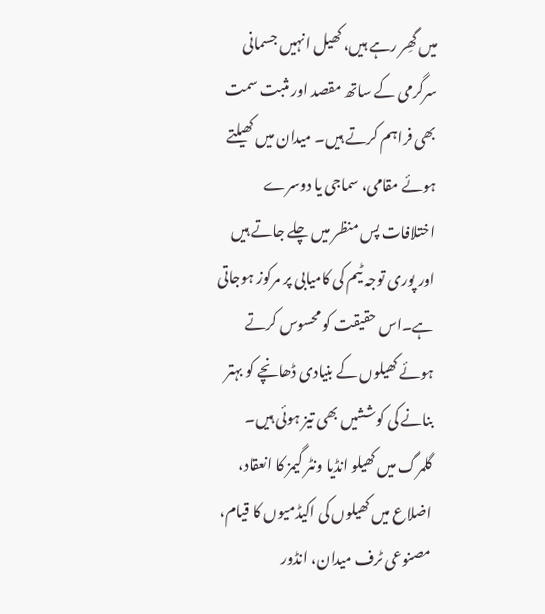میں گھِر رہے ہیں، کھیل انہیں جسمانی سرگرمی کے ساتھ مقصد اور مثبت سمت بھی فراہم کرتے ہیں۔ میدان میں کھیلتے ہوئے مقامی، سماجی یا دوسرے اختلافات پس منظر میں چلے جاتے ہیں اور پوری توجہ ٹیم کی کامیابی پر مرکوز ہوجاتی ہے۔اس حقیقت کو محسوس کرتے ہوئے کھیلوں کے بنیادی ڈھانچے کو بہتر بنانے کی کوششیں بھی تیز ہوئی ہیں۔ گلمرگ میں کھیلو انڈیا ونٹر گیمز کا انعقاد، اضلاع میں کھیلوں کی اکیڈمیوں کا قیام، مصنوعی ٹرف میدان، انڈور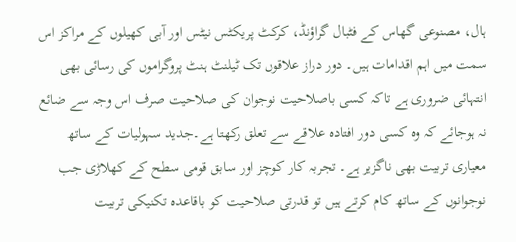ہال، مصنوعی گھاس کے فٹبال گراؤنڈ، کرکٹ پریکٹس نیٹس اور آبی کھیلوں کے مراکز اس سمت میں اہم اقدامات ہیں۔ دور دراز علاقوں تک ٹیلنٹ ہنٹ پروگراموں کی رسائی بھی انتہائی ضروری ہے تاکہ کسی باصلاحیت نوجوان کی صلاحیت صرف اس وجہ سے ضائع نہ ہوجائے کہ وہ کسی دور افتادہ علاقے سے تعلق رکھتا ہے۔جدید سہولیات کے ساتھ معیاری تربیت بھی ناگزیر ہے۔ تجربہ کار کوچز اور سابق قومی سطح کے کھلاڑی جب نوجوانوں کے ساتھ کام کرتے ہیں تو قدرتی صلاحیت کو باقاعدہ تکنیکی تربیت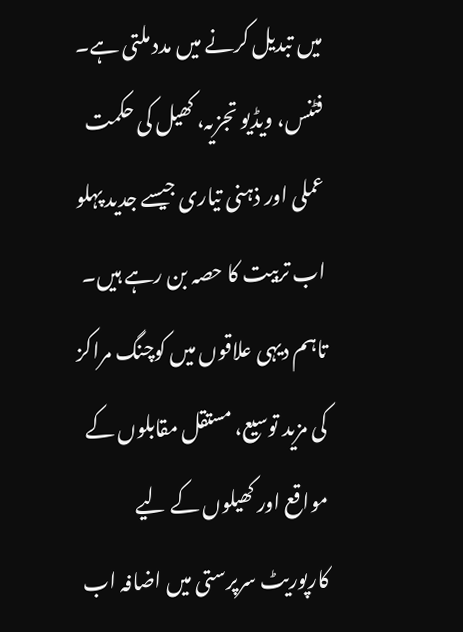میں تبدیل کرنے میں مدد ملتی ہے۔ فٹنس، ویڈیو تجزیہ، کھیل کی حکمت عملی اور ذہنی تیاری جیسے جدید پہلو اب تربیت کا حصہ بن رہے ہیں۔ تاہم دیہی علاقوں میں کوچنگ مراکز کی مزید توسیع، مستقل مقابلوں کے مواقع اور کھیلوں کے لیے کارپوریٹ سرپرستی میں اضافہ اب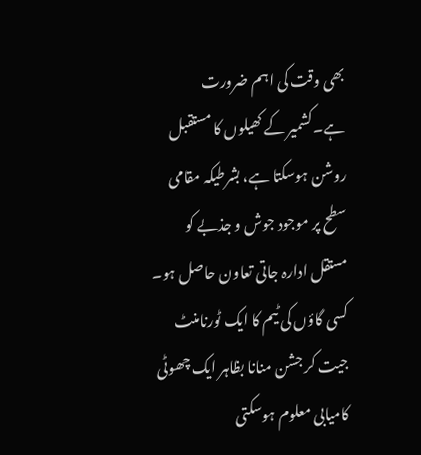بھی وقت کی اہم ضرورت ہے۔کشمیر کے کھیلوں کا مستقبل روشن ہوسکتا ہے، بشرطیکہ مقامی سطح پر موجود جوش و جذبے کو مستقل ادارہ جاتی تعاون حاصل ہو۔ کسی گاؤں کی ٹیم کا ایک ٹورنامنٹ جیت کر جشن منانا بظاہر ایک چھوٹی کامیابی معلوم ہوسکتی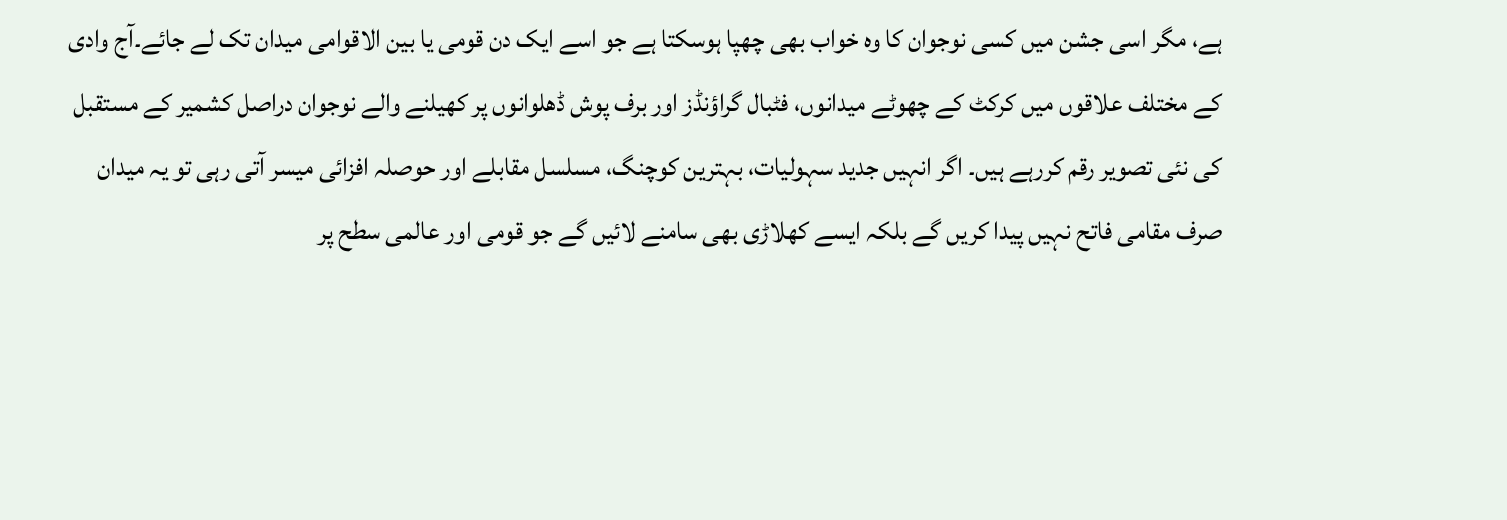ہے، مگر اسی جشن میں کسی نوجوان کا وہ خواب بھی چھپا ہوسکتا ہے جو اسے ایک دن قومی یا بین الاقوامی میدان تک لے جائے۔آج وادی کے مختلف علاقوں میں کرکٹ کے چھوٹے میدانوں، فٹبال گراؤنڈز اور برف پوش ڈھلوانوں پر کھیلنے والے نوجوان دراصل کشمیر کے مستقبل کی نئی تصویر رقم کررہے ہیں۔ اگر انہیں جدید سہولیات، بہترین کوچنگ، مسلسل مقابلے اور حوصلہ افزائی میسر آتی رہی تو یہ میدان صرف مقامی فاتح نہیں پیدا کریں گے بلکہ ایسے کھلاڑی بھی سامنے لائیں گے جو قومی اور عالمی سطح پر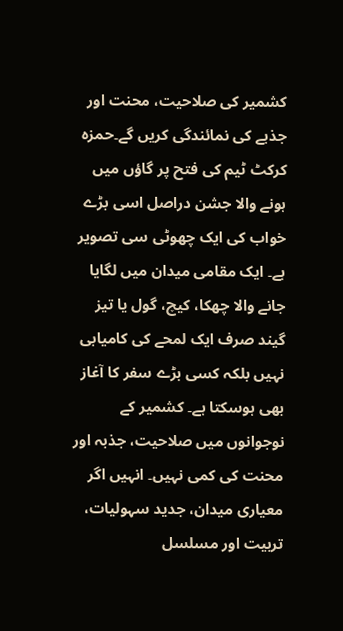کشمیر کی صلاحیت، محنت اور جذبے کی نمائندگی کریں گے۔حمزہ کرکٹ ٹیم کی فتح پر گاؤں میں ہونے والا جشن دراصل اسی بڑے خواب کی ایک چھوٹی سی تصویر ہے۔ ایک مقامی میدان میں لگایا جانے والا چھکا، کیچ، گول یا تیز گیند صرف ایک لمحے کی کامیابی نہیں بلکہ کسی بڑے سفر کا آغاز بھی ہوسکتا ہے۔ کشمیر کے نوجوانوں میں صلاحیت، جذبہ اور محنت کی کمی نہیں۔ انہیں اگر معیاری میدان، جدید سہولیات، تربیت اور مسلسل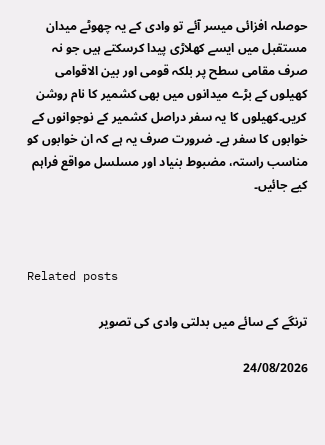حوصلہ افزائی میسر آئے تو وادی کے یہ چھوٹے میدان مستقبل میں ایسے کھلاڑی پیدا کرسکتے ہیں جو نہ صرف مقامی سطح پر بلکہ قومی اور بین الاقوامی کھیلوں کے بڑے میدانوں میں بھی کشمیر کا نام روشن کریں۔کھیلوں کا یہ سفر دراصل کشمیر کے نوجوانوں کے خوابوں کا سفر ہے۔ ضرورت صرف یہ ہے کہ ان خوابوں کو مناسب راستہ، مضبوط بنیاد اور مسلسل مواقع فراہم کیے جائیں۔



Related posts

ترنگے کے سائے میں بدلتی وادی کی تصویر

24/08/2026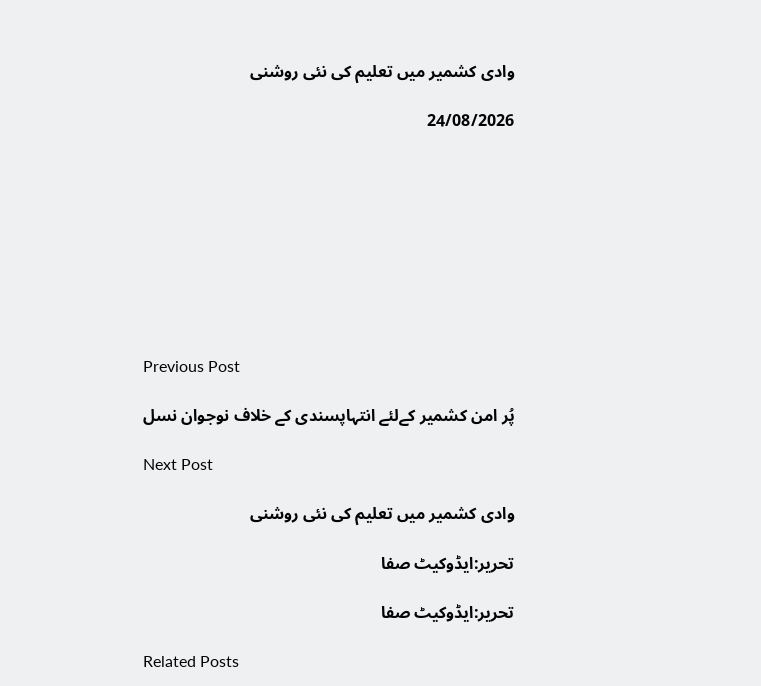وادی کشمیر میں تعلیم کی نئی روشنی

24/08/2026









Previous Post

پُر امن کشمیر کےلئے انتہاپسندی کے خلاف نوجوان نسل

Next Post

وادی کشمیر میں تعلیم کی نئی روشنی

تحریر:ایڈوکیٹ صفا

تحریر:ایڈوکیٹ صفا

Related Posts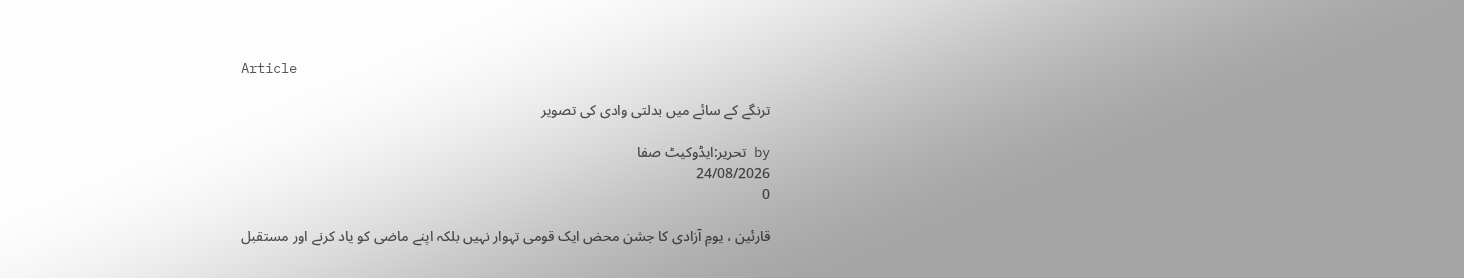Article

ترنگے کے سائے میں بدلتی وادی کی تصویر

by تحریر:ایڈوکیٹ صفا
24/08/2026
0

قارئین ، یومِ آزادی کا جشن محض ایک قومی تہوار نہیں بلکہ اپنے ماضی کو یاد کرنے اور مستقبل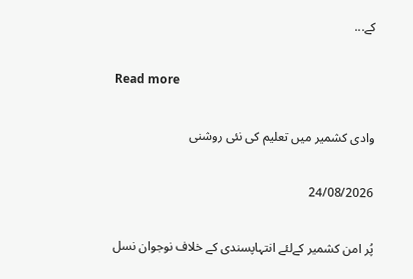کے...

Read more

وادی کشمیر میں تعلیم کی نئی روشنی

24/08/2026

پُر امن کشمیر کےلئے انتہاپسندی کے خلاف نوجوان نسل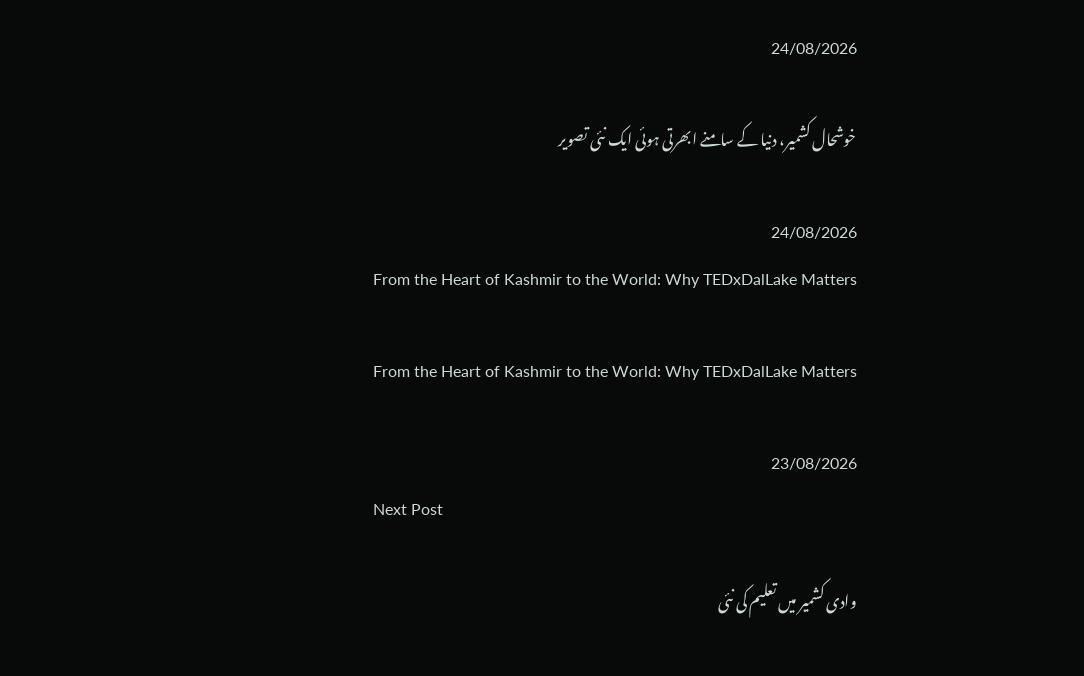24/08/2026

خوشحال کشمیر، دنیا کے سامنے ابھرتی ہوئی ایک نئی تصویر

24/08/2026
From the Heart of Kashmir to the World: Why TEDxDalLake Matters

From the Heart of Kashmir to the World: Why TEDxDalLake Matters

23/08/2026
Next Post

وادی کشمیر میں تعلیم کی نئی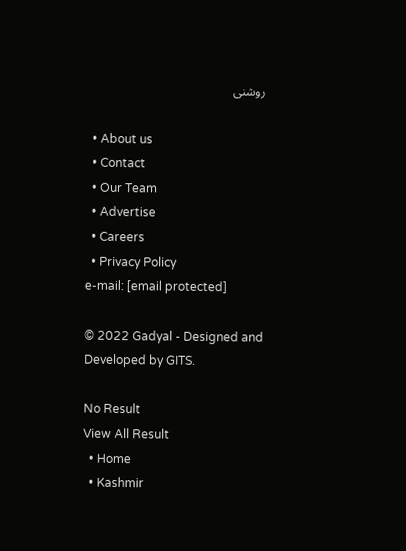روشنی

  • About us
  • Contact
  • Our Team
  • Advertise
  • Careers
  • Privacy Policy
e-mail: [email protected]

© 2022 Gadyal - Designed and Developed by GITS.

No Result
View All Result
  • Home
  • Kashmir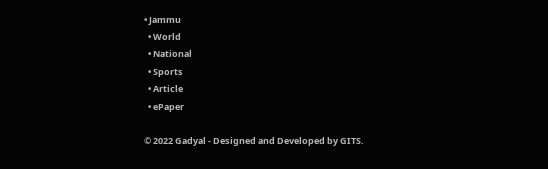• Jammu
  • World
  • National
  • Sports
  • Article
  • ePaper

© 2022 Gadyal - Designed and Developed by GITS.